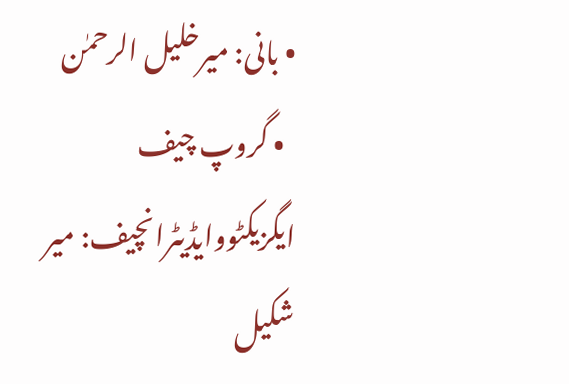• بانی: میرخلیل الرحمٰن
  • گروپ چیف ایگزیکٹووایڈیٹرانچیف: میر شکیل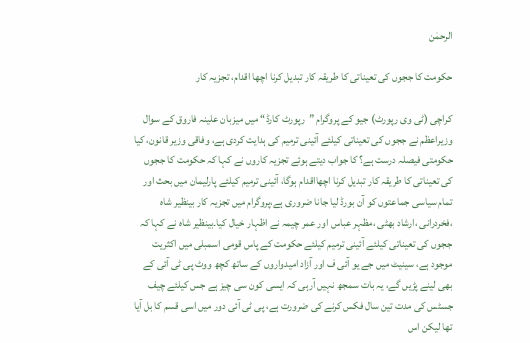الرحمٰن

حکومت کا ججوں کی تعیناتی کا طریقہ کار تبدیل کرنا اچھا اقدام، تجزیہ کار

کراچی (ٹی وی رپورٹ) جیو کے پروگرام ”رپورٹ کارڈ“ میں میزبان علینہ فاروق کے سوال وزیراعظم نے ججوں کی تعیناتی کیلئے آئینی ترمیم کی ہدایت کردی ہے، وفاقی وزیر قانون، کیا حکومتی فیصلہ درست ہے؟ کا جواب دیتے ہوئے تجزیہ کاروں نے کہا کہ حکومت کا ججوں کی تعیناتی کا طریقہ کار تبدیل کرنا اچھااقدام ہوگا، آئینی ترمیم کیلئے پارلیمان میں بحث اور تمام سیاسی جماعتوں کو آن بورڈ لیا جانا ضروری ہے،پروگرام میں تجزیہ کار بینظیر شاہ ،فخردرانی ،ارشاد بھٹی ،مظہر عباس اور عمر چیمہ نے اظہار خیال کیا۔بینظیر شاہ نے کہا کہ ججوں کی تعیناتی کیلئے آئینی ترمیم کیلئے حکومت کے پاس قومی اسمبلی میں اکثریت موجود ہے، سینیٹ میں جے یو آئی ف اور آزاد امیدواروں کے ساتھ کچھ ووٹ پی ٹی آئی کے بھی لینے پڑیں گے، یہ بات سمجھ نہیں آرہی کہ ایسی کون سی چیز ہے جس کیلئے چیف جسٹس کی مدت تین سال فکس کرنے کی ضرورت ہے، پی ٹی آئی دور میں اسی قسم کا بل آیا تھا لیکن اس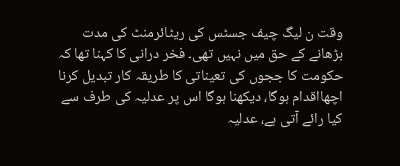وقت ن لیگ چیف جسٹس کی ریٹائرمنٹ کی مدت بڑھانے کے حق میں نہیں تھی۔ فخر درانی کا کہنا تھا کہ حکومت کا ججوں کی تعیناتی کا طریقہ کار تبدیل کرنا اچھااقدام ہوگا، دیکھنا ہوگا اس پر عدلیہ کی طرف سے کیا رائے آتی ہے، عدلیہ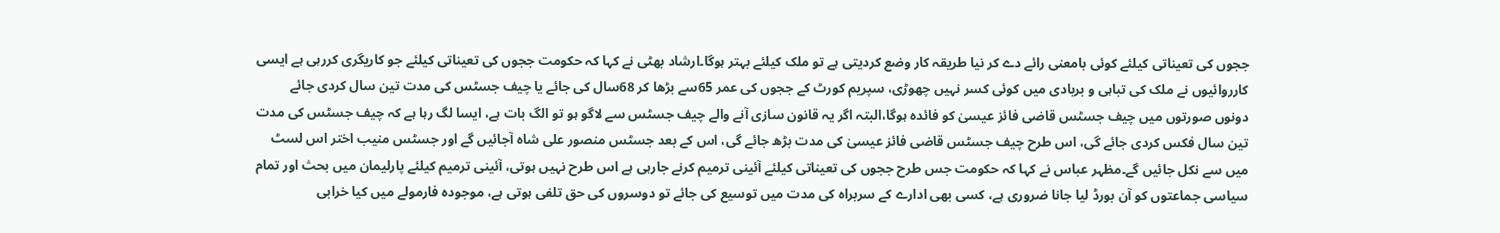ججوں کی تعیناتی کیلئے کوئی بامعنی رائے دے کر نیا طریقہ کار وضع کردیتی ہے تو ملک کیلئے بہتر ہوگا۔ارشاد بھٹی نے کہا کہ حکومت ججوں کی تعیناتی کیلئے جو کاریگری کررہی ہے ایسی کارروائیوں نے ملک کی تباہی و بربادی میں کوئی کسر نہیں چھوڑی، سپریم کورٹ کے ججوں کی عمر 65سے بڑھا کر 68سال کی جائے یا چیف جسٹس کی مدت تین سال کردی جائے دونوں صورتوں میں چیف جسٹس قاضی فائز عیسیٰ کو فائدہ ہوگا،البتہ اگر یہ قانون سازی آنے والے چیف جسٹس سے لاگو ہو تو الگ بات ہے، ایسا لگ رہا ہے کہ چیف جسٹس کی مدت تین سال فکس کردی جائے گی، اس طرح چیف جسٹس قاضی فائز عیسیٰ کی مدت بڑھ جائے گی، اس کے بعد جسٹس منصور علی شاہ آجائیں گے اور جسٹس منیب اختر اس لسٹ میں سے نکل جائیں گے۔مظہر عباس نے کہا کہ حکومت جس طرح ججوں کی تعیناتی کیلئے آئینی ترمیم کرنے جارہی ہے اس طرح نہیں ہوتی، آئینی ترمیم کیلئے پارلیمان میں بحث اور تمام سیاسی جماعتوں کو آن بورڈ لیا جانا ضروری ہے، کسی بھی ادارے کے سربراہ کی مدت میں توسیع کی جائے تو دوسروں کی حق تلفی ہوتی ہے، موجودہ فارمولے میں کیا خرابی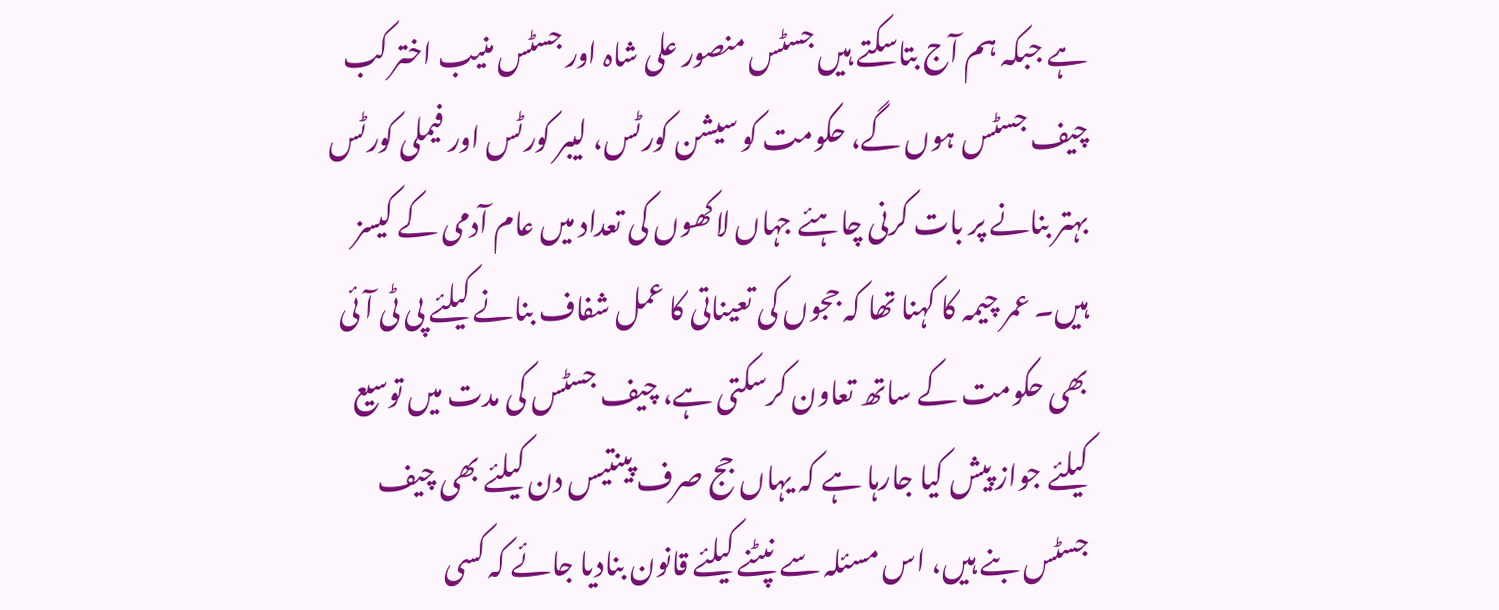ہے جبکہ ہم آج بتاسکتے ہیں جسٹس منصور علی شاہ اور جسٹس منیب اختر کب چیف جسٹس ہوں گے، حکومت کو سیشن کورٹس، لیبر کورٹس اور فیملی کورٹس بہتر بنانے پر بات کرنی چاہئے جہاں لاکھوں کی تعداد میں عام آدمی کے کیسز ہیں۔ عمر چیمہ کا کہنا تھا کہ ججوں کی تعیناتی کا عمل شفاف بنانے کیلئے پی ٹی آئی بھی حکومت کے ساتھ تعاون کرسکتی ہے، چیف جسٹس کی مدت میں توسیع کیلئے جواز پیش کیا جارہا ہے کہ یہاں جج صرف پینتیس دن کیلئے بھی چیف جسٹس بنے ہیں، اس مسئلہ سے نپٹنے کیلئے قانون بنادیا جائے کہ کسی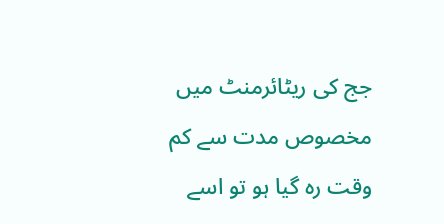جج کی ریٹائرمنٹ میں مخصوص مدت سے کم وقت رہ گیا ہو تو اسے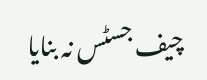چیف جسٹس نہ بنایا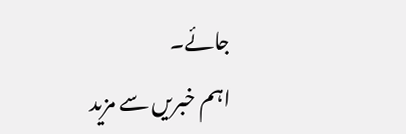جائے۔
اہم خبریں سے مزید